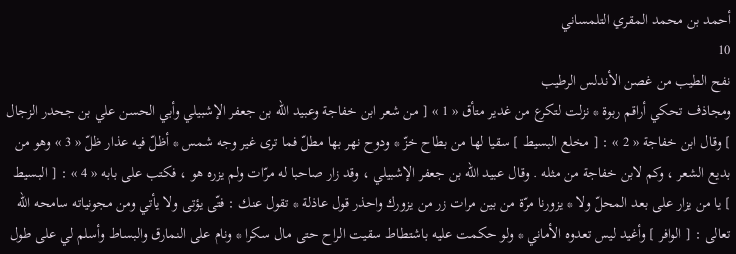أحمد بن محمد المقري التلمساني
10
نفح الطيب من غصن الأندلس الرطيب
ومجاذف تحكي أراقم ربوة * نزلت لتكرع من غدير متأق « 1 » [ من شعر ابن خفاجة وعبيد اللّه بن جعفر الإشبيلي وأبي الحسن علي بن جحدر الزجال ] وقال ابن خفاجة « 2 » : [ مخلع البسيط ] سقيا لها من بطاح خزّ * ودوح نهر بها مطلّ فما ترى غير وجه شمس * أظلّ فيه عذار ظلّ « 3 » وهو من بديع الشعر ، وكم لابن خفاجة من مثله . وقال عبيد اللّه بن جعفر الإشبيلي ، وقد زار صاحبا له مرّات ولم يزره هو ، فكتب على بابه « 4 » : [ البسيط ] يا من يزار على بعد المحلّ ولا * يزورنا مرّة من بين مرات زر من يزورك واحذر قول عاذلة * تقول عنك : فتّى يؤتى ولا يأتي ومن مجونياته سامحه اللّه تعالى : [ الوافر ] وأغيد ليس تعدوه الأماني * ولو حكمت عليه باشتطاط سقيت الراح حتى مال سكرا * ونام على النمارق والبساط وأسلم لي على طول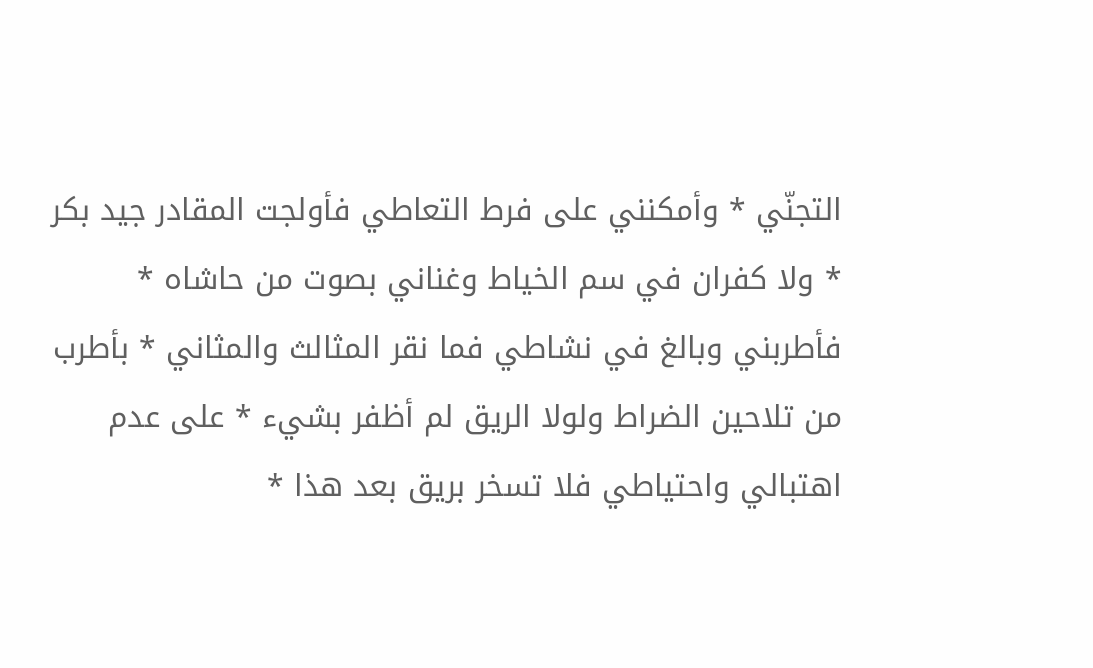التجنّي * وأمكنني على فرط التعاطي فأولجت المقادر جيد بكر * ولا كفران في سم الخياط وغناني بصوت من حاشاه * فأطربني وبالغ في نشاطي فما نقر المثالث والمثاني * بأطرب من تلاحين الضراط ولولا الريق لم أظفر بشيء * على عدم اهتبالي واحتياطي فلا تسخر بريق بعد هذا *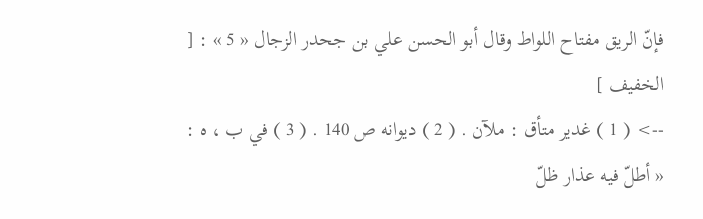فإنّ الريق مفتاح اللواط وقال أبو الحسن علي بن جحدر الزجال « 5 » : [ الخفيف ]
--> ( 1 ) غدير متأق : ملآن . ( 2 ) ديوانه ص 140 . ( 3 ) في ب ، ه : « أطلّ فيه عذار ظلّ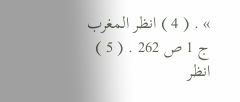» . ( 4 ) انظر المغرب ج 1 ص 262 . ( 5 ) انظر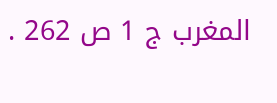المغرب ج 1 ص 262 .